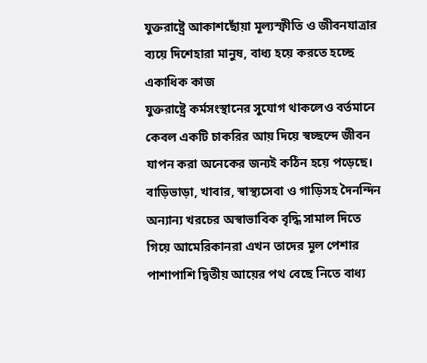যুক্তরাষ্ট্রে আকাশছোঁয়া মূল্যস্ফীতি ও জীবনযাত্রার ব্যয়ে দিশেহারা মানুষ, বাধ্য হয়ে করতে হচ্ছে একাধিক কাজ
যুক্তরাষ্ট্রে কর্মসংস্থানের সুযোগ থাকলেও বর্তমানে কেবল একটি চাকরির আয় দিয়ে স্বচ্ছন্দে জীবন যাপন করা অনেকের জন্যই কঠিন হয়ে পড়েছে। বাড়িভাড়া, খাবার, স্বাস্থ্যসেবা ও গাড়িসহ দৈনন্দিন অন্যান্য খরচের অস্বাভাবিক বৃদ্ধি সামাল দিতে গিয়ে আমেরিকানরা এখন তাদের মূল পেশার পাশাপাশি দ্বিতীয় আয়ের পথ বেছে নিতে বাধ্য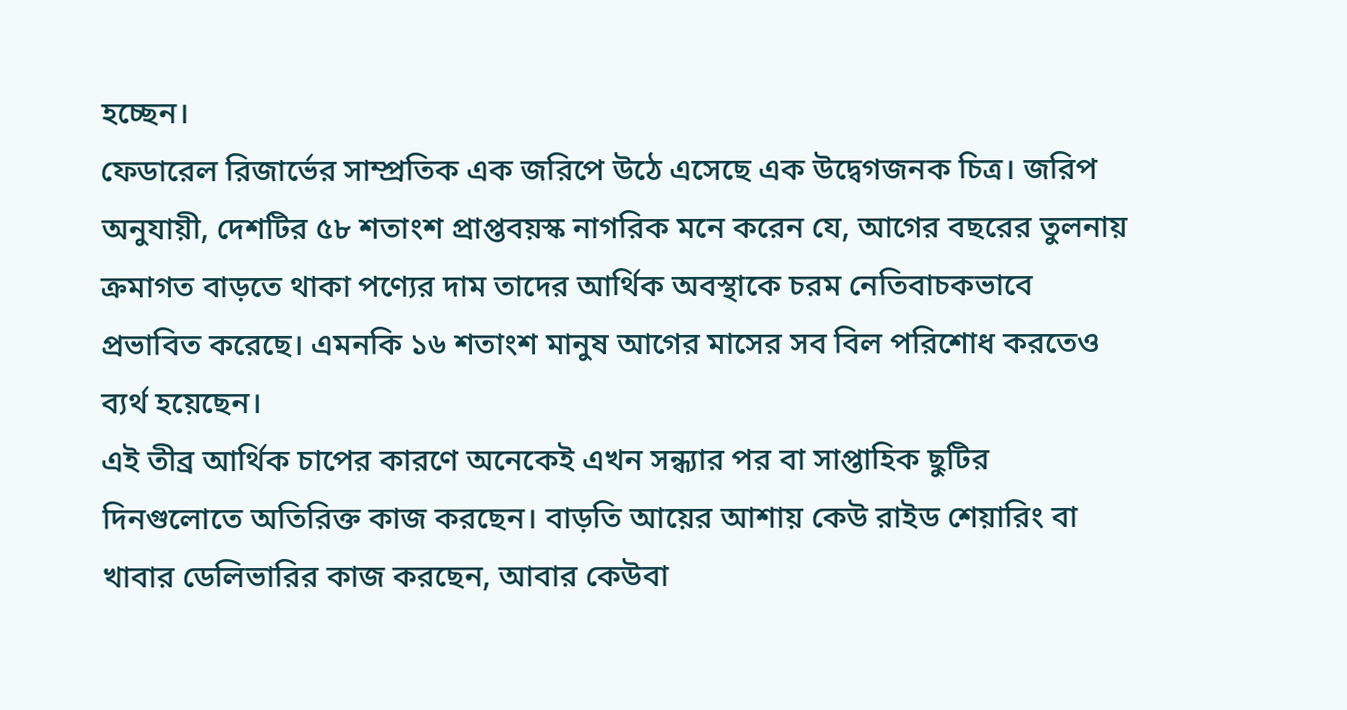হচ্ছেন।
ফেডারেল রিজার্ভের সাম্প্রতিক এক জরিপে উঠে এসেছে এক উদ্বেগজনক চিত্র। জরিপ অনুযায়ী, দেশটির ৫৮ শতাংশ প্রাপ্তবয়স্ক নাগরিক মনে করেন যে, আগের বছরের তুলনায় ক্রমাগত বাড়তে থাকা পণ্যের দাম তাদের আর্থিক অবস্থাকে চরম নেতিবাচকভাবে প্রভাবিত করেছে। এমনকি ১৬ শতাংশ মানুষ আগের মাসের সব বিল পরিশোধ করতেও ব্যর্থ হয়েছেন।
এই তীব্র আর্থিক চাপের কারণে অনেকেই এখন সন্ধ্যার পর বা সাপ্তাহিক ছুটির দিনগুলোতে অতিরিক্ত কাজ করছেন। বাড়তি আয়ের আশায় কেউ রাইড শেয়ারিং বা খাবার ডেলিভারির কাজ করছেন, আবার কেউবা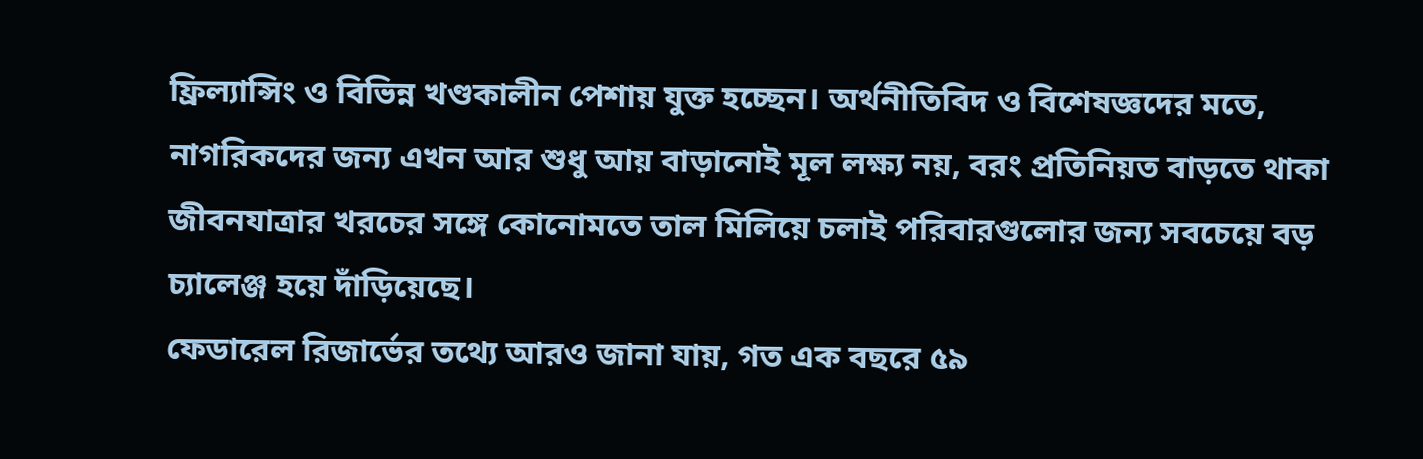ফ্রিল্যান্সিং ও বিভিন্ন খণ্ডকালীন পেশায় যুক্ত হচ্ছেন। অর্থনীতিবিদ ও বিশেষজ্ঞদের মতে, নাগরিকদের জন্য এখন আর শুধু আয় বাড়ানোই মূল লক্ষ্য নয়, বরং প্রতিনিয়ত বাড়তে থাকা জীবনযাত্রার খরচের সঙ্গে কোনোমতে তাল মিলিয়ে চলাই পরিবারগুলোর জন্য সবচেয়ে বড় চ্যালেঞ্জ হয়ে দাঁড়িয়েছে।
ফেডারেল রিজার্ভের তথ্যে আরও জানা যায়, গত এক বছরে ৫৯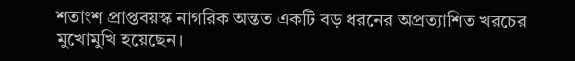শতাংশ প্রাপ্তবয়স্ক নাগরিক অন্তত একটি বড় ধরনের অপ্রত্যাশিত খরচের মুখোমুখি হয়েছেন।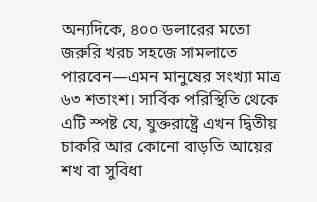অন্যদিকে, ৪০০ ডলারের মতো জরুরি খরচ সহজে সামলাতে পারবেন—এমন মানুষের সংখ্যা মাত্র ৬৩ শতাংশ। সার্বিক পরিস্থিতি থেকে এটি স্পষ্ট যে, যুক্তরাষ্ট্রে এখন দ্বিতীয় চাকরি আর কোনো বাড়তি আয়ের শখ বা সুবিধা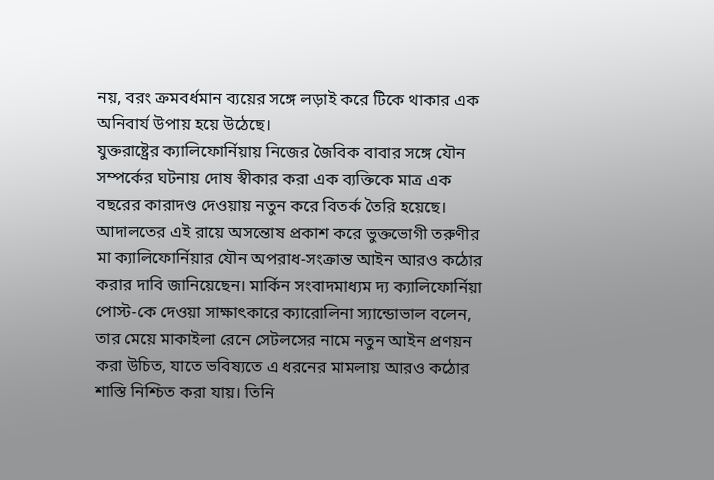নয়, বরং ক্রমবর্ধমান ব্যয়ের সঙ্গে লড়াই করে টিকে থাকার এক অনিবার্য উপায় হয়ে উঠেছে।
যুক্তরাষ্ট্রের ক্যালিফোর্নিয়ায় নিজের জৈবিক বাবার সঙ্গে যৌন সম্পর্কের ঘটনায় দোষ স্বীকার করা এক ব্যক্তিকে মাত্র এক বছরের কারাদণ্ড দেওয়ায় নতুন করে বিতর্ক তৈরি হয়েছে। আদালতের এই রায়ে অসন্তোষ প্রকাশ করে ভুক্তভোগী তরুণীর মা ক্যালিফোর্নিয়ার যৌন অপরাধ-সংক্রান্ত আইন আরও কঠোর করার দাবি জানিয়েছেন। মার্কিন সংবাদমাধ্যম দ্য ক্যালিফোর্নিয়া পোস্ট-কে দেওয়া সাক্ষাৎকারে ক্যারোলিনা স্যান্ডোভাল বলেন, তার মেয়ে মাকাইলা রেনে সেটলসের নামে নতুন আইন প্রণয়ন করা উচিত, যাতে ভবিষ্যতে এ ধরনের মামলায় আরও কঠোর শাস্তি নিশ্চিত করা যায়। তিনি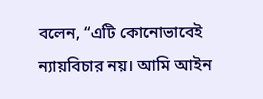বলেন, “এটি কোনোভাবেই ন্যায়বিচার নয়। আমি আইন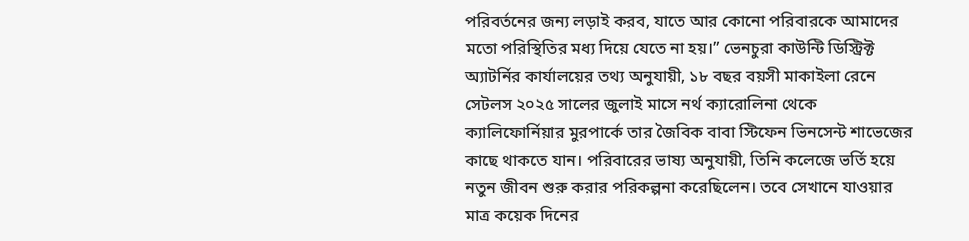পরিবর্তনের জন্য লড়াই করব, যাতে আর কোনো পরিবারকে আমাদের মতো পরিস্থিতির মধ্য দিয়ে যেতে না হয়।” ভেনচুরা কাউন্টি ডিস্ট্রিক্ট অ্যাটর্নির কার্যালয়ের তথ্য অনুযায়ী, ১৮ বছর বয়সী মাকাইলা রেনে সেটলস ২০২৫ সালের জুলাই মাসে নর্থ ক্যারোলিনা থেকে ক্যালিফোর্নিয়ার মুরপার্কে তার জৈবিক বাবা স্টিফেন ভিনসেন্ট শাভেজের কাছে থাকতে যান। পরিবারের ভাষ্য অনুযায়ী, তিনি কলেজে ভর্তি হয়ে নতুন জীবন শুরু করার পরিকল্পনা করেছিলেন। তবে সেখানে যাওয়ার মাত্র কয়েক দিনের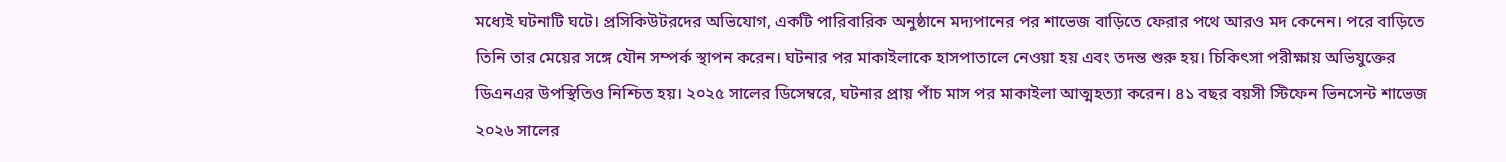মধ্যেই ঘটনাটি ঘটে। প্রসিকিউটরদের অভিযোগ, একটি পারিবারিক অনুষ্ঠানে মদ্যপানের পর শাভেজ বাড়িতে ফেরার পথে আরও মদ কেনেন। পরে বাড়িতে তিনি তার মেয়ের সঙ্গে যৌন সম্পর্ক স্থাপন করেন। ঘটনার পর মাকাইলাকে হাসপাতালে নেওয়া হয় এবং তদন্ত শুরু হয়। চিকিৎসা পরীক্ষায় অভিযুক্তের ডিএনএর উপস্থিতিও নিশ্চিত হয়। ২০২৫ সালের ডিসেম্বরে, ঘটনার প্রায় পাঁচ মাস পর মাকাইলা আত্মহত্যা করেন। ৪১ বছর বয়সী স্টিফেন ভিনসেন্ট শাভেজ ২০২৬ সালের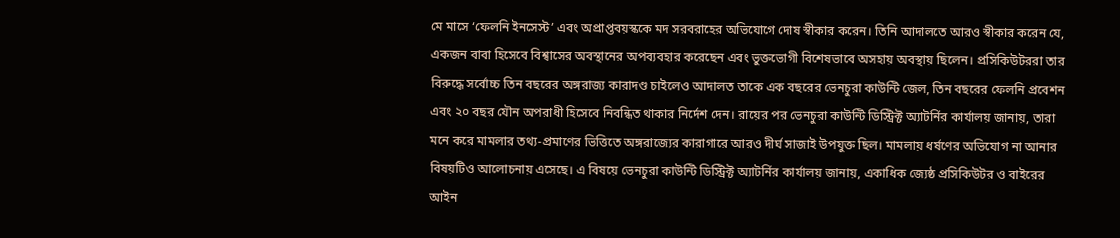মে মাসে ‘ফেলনি ইনসেস্ট’ এবং অপ্রাপ্তবয়স্ককে মদ সরবরাহের অভিযোগে দোষ স্বীকার করেন। তিনি আদালতে আরও স্বীকার করেন যে, একজন বাবা হিসেবে বিশ্বাসের অবস্থানের অপব্যবহার করেছেন এবং ভুক্তভোগী বিশেষভাবে অসহায় অবস্থায় ছিলেন। প্রসিকিউটররা তার বিরুদ্ধে সর্বোচ্চ তিন বছরের অঙ্গরাজ্য কারাদণ্ড চাইলেও আদালত তাকে এক বছরের ভেনচুরা কাউন্টি জেল, তিন বছরের ফেলনি প্রবেশন এবং ২০ বছর যৌন অপরাধী হিসেবে নিবন্ধিত থাকার নির্দেশ দেন। রায়ের পর ভেনচুরা কাউন্টি ডিস্ট্রিক্ট অ্যাটর্নির কার্যালয় জানায়, তারা মনে করে মামলার তথ্য-প্রমাণের ভিত্তিতে অঙ্গরাজ্যের কারাগারে আরও দীর্ঘ সাজাই উপযুক্ত ছিল। মামলায় ধর্ষণের অভিযোগ না আনার বিষয়টিও আলোচনায় এসেছে। এ বিষয়ে ভেনচুরা কাউন্টি ডিস্ট্রিক্ট অ্যাটর্নির কার্যালয় জানায়, একাধিক জ্যেষ্ঠ প্রসিকিউটর ও বাইরের আইন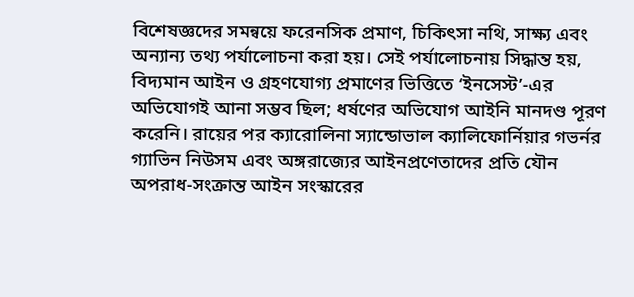বিশেষজ্ঞদের সমন্বয়ে ফরেনসিক প্রমাণ, চিকিৎসা নথি, সাক্ষ্য এবং অন্যান্য তথ্য পর্যালোচনা করা হয়। সেই পর্যালোচনায় সিদ্ধান্ত হয়, বিদ্যমান আইন ও গ্রহণযোগ্য প্রমাণের ভিত্তিতে ‘ইনসেস্ট’-এর অভিযোগই আনা সম্ভব ছিল; ধর্ষণের অভিযোগ আইনি মানদণ্ড পূরণ করেনি। রায়ের পর ক্যারোলিনা স্যান্ডোভাল ক্যালিফোর্নিয়ার গভর্নর গ্যাভিন নিউসম এবং অঙ্গরাজ্যের আইনপ্রণেতাদের প্রতি যৌন অপরাধ-সংক্রান্ত আইন সংস্কারের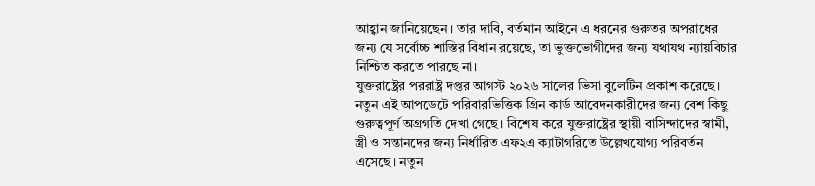আহ্বান জানিয়েছেন। তার দাবি, বর্তমান আইনে এ ধরনের গুরুতর অপরাধের জন্য যে সর্বোচ্চ শাস্তির বিধান রয়েছে, তা ভুক্তভোগীদের জন্য যথাযথ ন্যায়বিচার নিশ্চিত করতে পারছে না।
যুক্তরাষ্ট্রের পররাষ্ট্র দপ্তর আগস্ট ২০২৬ সালের ভিসা বুলেটিন প্রকাশ করেছে। নতুন এই আপডেটে পরিবারভিত্তিক গ্রিন কার্ড আবেদনকারীদের জন্য বেশ কিছু গুরুত্বপূর্ণ অগ্রগতি দেখা গেছে। বিশেষ করে যুক্তরাষ্ট্রের স্থায়ী বাসিন্দাদের স্বামী, স্ত্রী ও সন্তানদের জন্য নির্ধারিত এফ২এ ক্যাটাগরিতে উল্লেখযোগ্য পরিবর্তন এসেছে। নতুন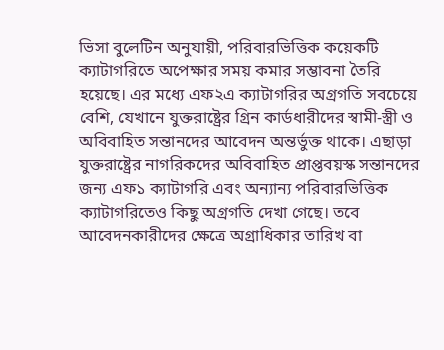ভিসা বুলেটিন অনুযায়ী, পরিবারভিত্তিক কয়েকটি ক্যাটাগরিতে অপেক্ষার সময় কমার সম্ভাবনা তৈরি হয়েছে। এর মধ্যে এফ২এ ক্যাটাগরির অগ্রগতি সবচেয়ে বেশি, যেখানে যুক্তরাষ্ট্রের গ্রিন কার্ডধারীদের স্বামী-স্ত্রী ও অবিবাহিত সন্তানদের আবেদন অন্তর্ভুক্ত থাকে। এছাড়া যুক্তরাষ্ট্রের নাগরিকদের অবিবাহিত প্রাপ্তবয়স্ক সন্তানদের জন্য এফ১ ক্যাটাগরি এবং অন্যান্য পরিবারভিত্তিক ক্যাটাগরিতেও কিছু অগ্রগতি দেখা গেছে। তবে আবেদনকারীদের ক্ষেত্রে অগ্রাধিকার তারিখ বা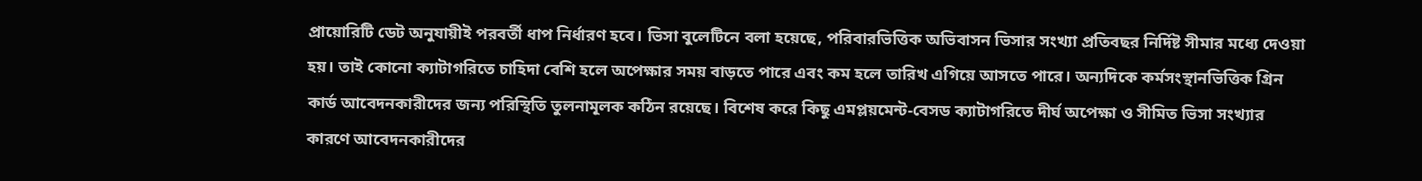প্রায়োরিটি ডেট অনুযায়ীই পরবর্তী ধাপ নির্ধারণ হবে। ভিসা বুলেটিনে বলা হয়েছে, পরিবারভিত্তিক অভিবাসন ভিসার সংখ্যা প্রতিবছর নির্দিষ্ট সীমার মধ্যে দেওয়া হয়। তাই কোনো ক্যাটাগরিতে চাহিদা বেশি হলে অপেক্ষার সময় বাড়তে পারে এবং কম হলে তারিখ এগিয়ে আসতে পারে। অন্যদিকে কর্মসংস্থানভিত্তিক গ্রিন কার্ড আবেদনকারীদের জন্য পরিস্থিতি তুলনামূলক কঠিন রয়েছে। বিশেষ করে কিছু এমপ্লয়মেন্ট-বেসড ক্যাটাগরিতে দীর্ঘ অপেক্ষা ও সীমিত ভিসা সংখ্যার কারণে আবেদনকারীদের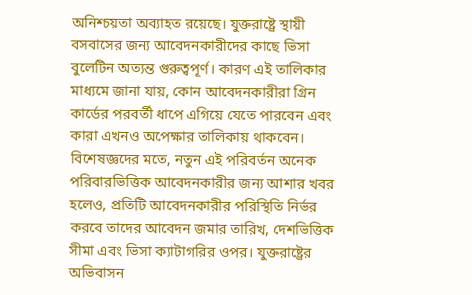অনিশ্চয়তা অব্যাহত রয়েছে। যুক্তরাষ্ট্রে স্থায়ী বসবাসের জন্য আবেদনকারীদের কাছে ভিসা বুলেটিন অত্যন্ত গুরুত্বপূর্ণ। কারণ এই তালিকার মাধ্যমে জানা যায়, কোন আবেদনকারীরা গ্রিন কার্ডের পরবর্তী ধাপে এগিয়ে যেতে পারবেন এবং কারা এখনও অপেক্ষার তালিকায় থাকবেন। বিশেষজ্ঞদের মতে, নতুন এই পরিবর্তন অনেক পরিবারভিত্তিক আবেদনকারীর জন্য আশার খবর হলেও, প্রতিটি আবেদনকারীর পরিস্থিতি নির্ভর করবে তাদের আবেদন জমার তারিখ, দেশভিত্তিক সীমা এবং ভিসা ক্যাটাগরির ওপর। যুক্তরাষ্ট্রের অভিবাসন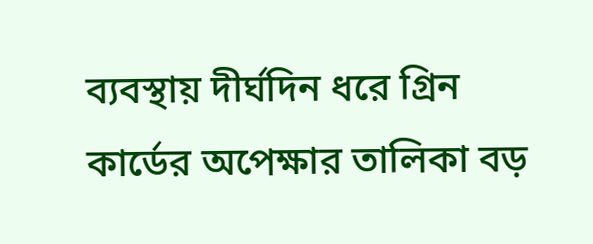ব্যবস্থায় দীর্ঘদিন ধরে গ্রিন কার্ডের অপেক্ষার তালিকা বড়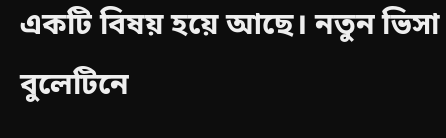একটি বিষয় হয়ে আছে। নতুন ভিসা বুলেটিনে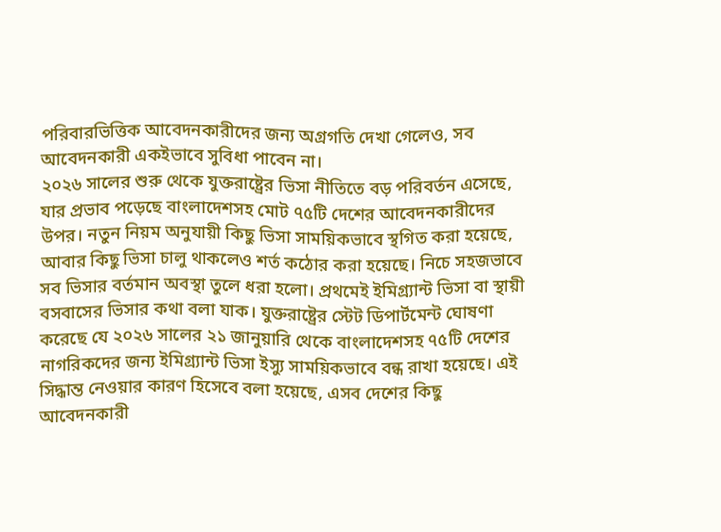পরিবারভিত্তিক আবেদনকারীদের জন্য অগ্রগতি দেখা গেলেও, সব আবেদনকারী একইভাবে সুবিধা পাবেন না।
২০২৬ সালের শুরু থেকে যুক্তরাষ্ট্রের ভিসা নীতিতে বড় পরিবর্তন এসেছে, যার প্রভাব পড়েছে বাংলাদেশসহ মোট ৭৫টি দেশের আবেদনকারীদের উপর। নতুন নিয়ম অনুযায়ী কিছু ভিসা সাময়িকভাবে স্থগিত করা হয়েছে, আবার কিছু ভিসা চালু থাকলেও শর্ত কঠোর করা হয়েছে। নিচে সহজভাবে সব ভিসার বর্তমান অবস্থা তুলে ধরা হলো। প্রথমেই ইমিগ্র্যান্ট ভিসা বা স্থায়ী বসবাসের ভিসার কথা বলা যাক। যুক্তরাষ্ট্রের স্টেট ডিপার্টমেন্ট ঘোষণা করেছে যে ২০২৬ সালের ২১ জানুয়ারি থেকে বাংলাদেশসহ ৭৫টি দেশের নাগরিকদের জন্য ইমিগ্র্যান্ট ভিসা ইস্যু সাময়িকভাবে বন্ধ রাখা হয়েছে। এই সিদ্ধান্ত নেওয়ার কারণ হিসেবে বলা হয়েছে, এসব দেশের কিছু আবেদনকারী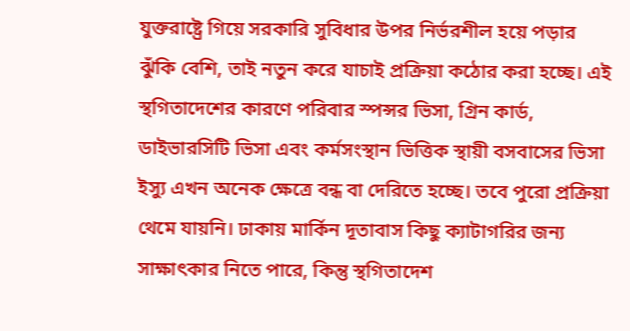যুক্তরাষ্ট্রে গিয়ে সরকারি সুবিধার উপর নির্ভরশীল হয়ে পড়ার ঝুঁকি বেশি, তাই নতুন করে যাচাই প্রক্রিয়া কঠোর করা হচ্ছে। এই স্থগিতাদেশের কারণে পরিবার স্পন্সর ভিসা, গ্রিন কার্ড, ডাইভারসিটি ভিসা এবং কর্মসংস্থান ভিত্তিক স্থায়ী বসবাসের ভিসা ইস্যু এখন অনেক ক্ষেত্রে বন্ধ বা দেরিতে হচ্ছে। তবে পুরো প্রক্রিয়া থেমে যায়নি। ঢাকায় মার্কিন দূতাবাস কিছু ক্যাটাগরির জন্য সাক্ষাৎকার নিতে পারে, কিন্তু স্থগিতাদেশ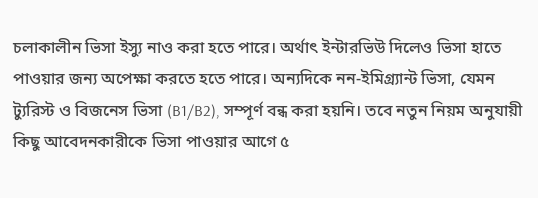চলাকালীন ভিসা ইস্যু নাও করা হতে পারে। অর্থাৎ ইন্টারভিউ দিলেও ভিসা হাতে পাওয়ার জন্য অপেক্ষা করতে হতে পারে। অন্যদিকে নন-ইমিগ্র্যান্ট ভিসা, যেমন ট্যুরিস্ট ও বিজনেস ভিসা (B1/B2), সম্পূর্ণ বন্ধ করা হয়নি। তবে নতুন নিয়ম অনুযায়ী কিছু আবেদনকারীকে ভিসা পাওয়ার আগে ৫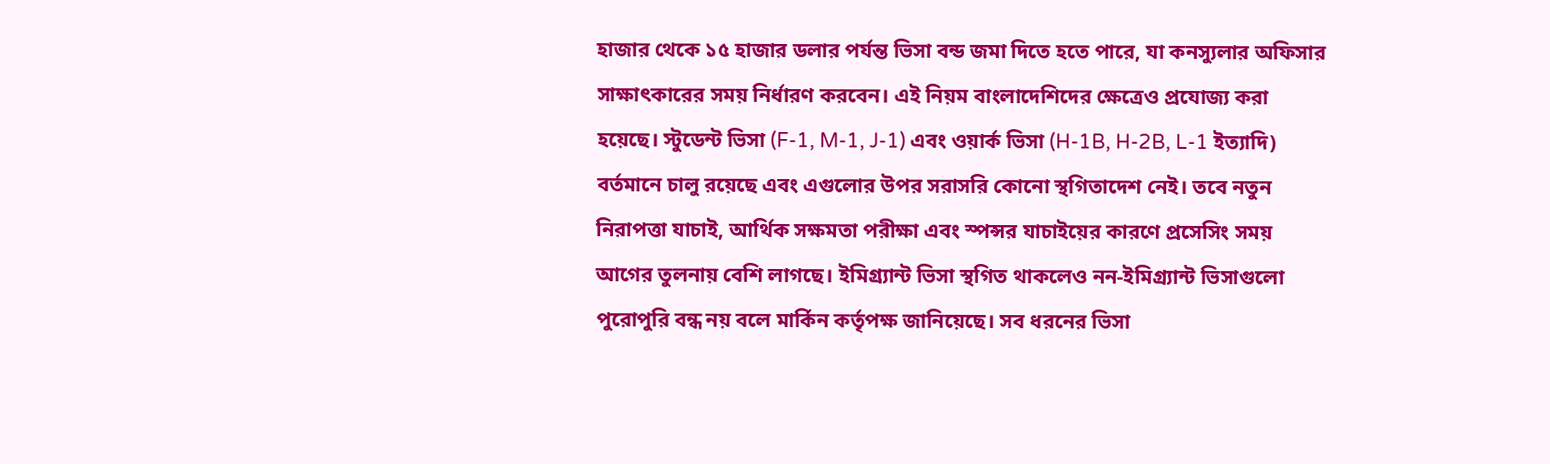হাজার থেকে ১৫ হাজার ডলার পর্যন্ত ভিসা বন্ড জমা দিতে হতে পারে, যা কনস্যুলার অফিসার সাক্ষাৎকারের সময় নির্ধারণ করবেন। এই নিয়ম বাংলাদেশিদের ক্ষেত্রেও প্রযোজ্য করা হয়েছে। স্টুডেন্ট ভিসা (F-1, M-1, J-1) এবং ওয়ার্ক ভিসা (H-1B, H-2B, L-1 ইত্যাদি) বর্তমানে চালু রয়েছে এবং এগুলোর উপর সরাসরি কোনো স্থগিতাদেশ নেই। তবে নতুন নিরাপত্তা যাচাই, আর্থিক সক্ষমতা পরীক্ষা এবং স্পন্সর যাচাইয়ের কারণে প্রসেসিং সময় আগের তুলনায় বেশি লাগছে। ইমিগ্র্যান্ট ভিসা স্থগিত থাকলেও নন-ইমিগ্র্যান্ট ভিসাগুলো পুরোপুরি বন্ধ নয় বলে মার্কিন কর্তৃপক্ষ জানিয়েছে। সব ধরনের ভিসা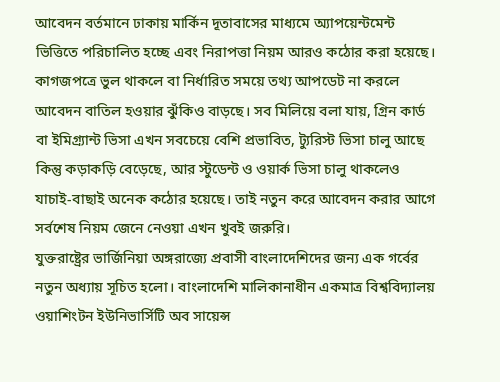আবেদন বর্তমানে ঢাকায় মার্কিন দূতাবাসের মাধ্যমে অ্যাপয়েন্টমেন্ট ভিত্তিতে পরিচালিত হচ্ছে এবং নিরাপত্তা নিয়ম আরও কঠোর করা হয়েছে। কাগজপত্রে ভুল থাকলে বা নির্ধারিত সময়ে তথ্য আপডেট না করলে আবেদন বাতিল হওয়ার ঝুঁকিও বাড়ছে। সব মিলিয়ে বলা যায়, গ্রিন কার্ড বা ইমিগ্র্যান্ট ভিসা এখন সবচেয়ে বেশি প্রভাবিত, ট্যুরিস্ট ভিসা চালু আছে কিন্তু কড়াকড়ি বেড়েছে, আর স্টুডেন্ট ও ওয়ার্ক ভিসা চালু থাকলেও যাচাই-বাছাই অনেক কঠোর হয়েছে। তাই নতুন করে আবেদন করার আগে সর্বশেষ নিয়ম জেনে নেওয়া এখন খুবই জরুরি।
যুক্তরাষ্ট্রের ভার্জিনিয়া অঙ্গরাজ্যে প্রবাসী বাংলাদেশিদের জন্য এক গর্বের নতুন অধ্যায় সূচিত হলো। বাংলাদেশি মালিকানাধীন একমাত্র বিশ্ববিদ্যালয় ওয়াশিংটন ইউনিভার্সিটি অব সায়েন্স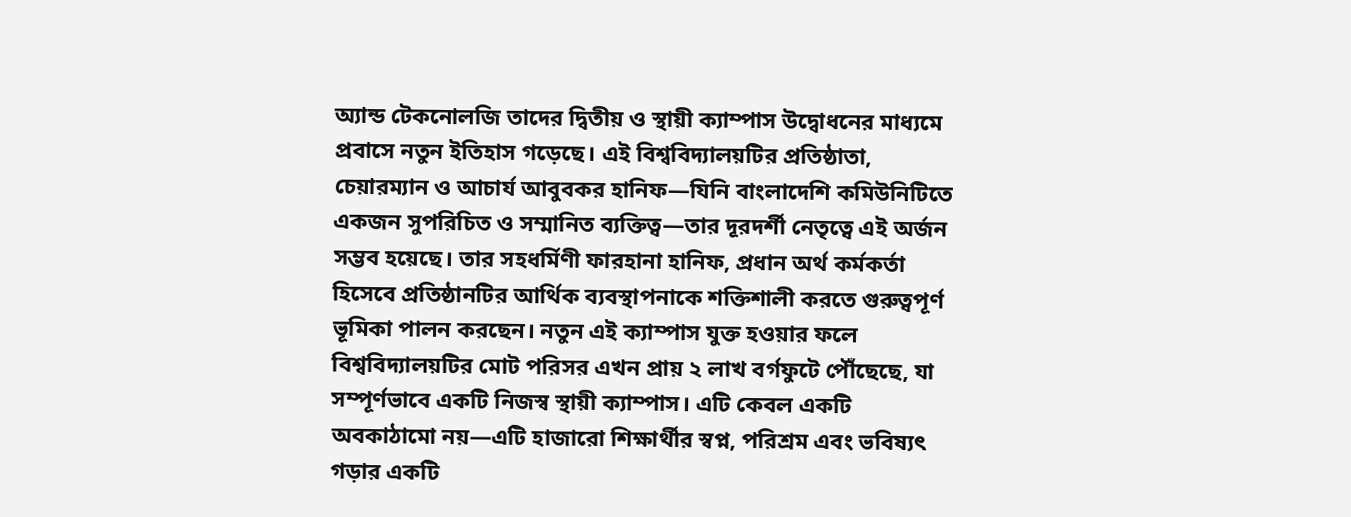অ্যান্ড টেকনোলজি তাদের দ্বিতীয় ও স্থায়ী ক্যাম্পাস উদ্বোধনের মাধ্যমে প্রবাসে নতুন ইতিহাস গড়েছে। এই বিশ্ববিদ্যালয়টির প্রতিষ্ঠাতা, চেয়ারম্যান ও আচার্য আবুবকর হানিফ—যিনি বাংলাদেশি কমিউনিটিতে একজন সুপরিচিত ও সম্মানিত ব্যক্তিত্ব—তার দূরদর্শী নেতৃত্বে এই অর্জন সম্ভব হয়েছে। তার সহধর্মিণী ফারহানা হানিফ, প্রধান অর্থ কর্মকর্তা হিসেবে প্রতিষ্ঠানটির আর্থিক ব্যবস্থাপনাকে শক্তিশালী করতে গুরুত্বপূর্ণ ভূমিকা পালন করছেন। নতুন এই ক্যাম্পাস যুক্ত হওয়ার ফলে বিশ্ববিদ্যালয়টির মোট পরিসর এখন প্রায় ২ লাখ বর্গফুটে পৌঁছেছে, যা সম্পূর্ণভাবে একটি নিজস্ব স্থায়ী ক্যাম্পাস। এটি কেবল একটি অবকাঠামো নয়—এটি হাজারো শিক্ষার্থীর স্বপ্ন, পরিশ্রম এবং ভবিষ্যৎ গড়ার একটি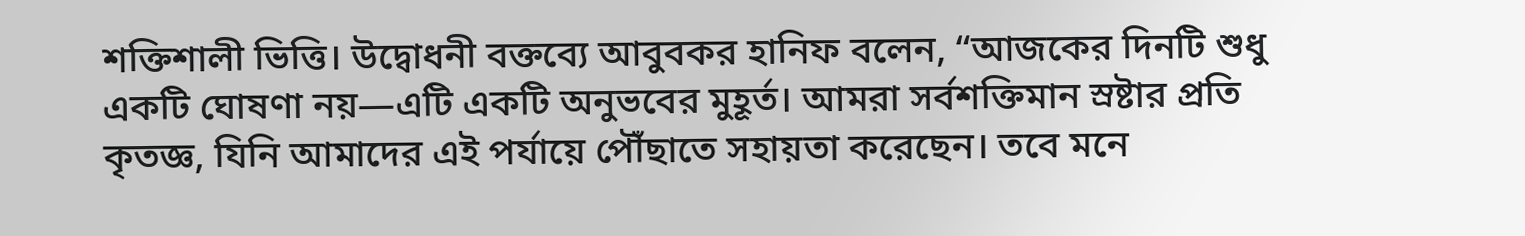শক্তিশালী ভিত্তি। উদ্বোধনী বক্তব্যে আবুবকর হানিফ বলেন, “আজকের দিনটি শুধু একটি ঘোষণা নয়—এটি একটি অনুভবের মুহূর্ত। আমরা সর্বশক্তিমান স্রষ্টার প্রতি কৃতজ্ঞ, যিনি আমাদের এই পর্যায়ে পৌঁছাতে সহায়তা করেছেন। তবে মনে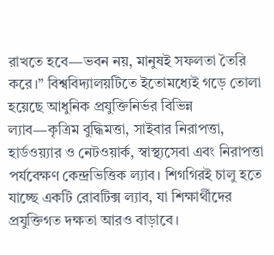রাখতে হবে—ভবন নয়, মানুষই সফলতা তৈরি করে।” বিশ্ববিদ্যালয়টিতে ইতোমধ্যেই গড়ে তোলা হয়েছে আধুনিক প্রযুক্তিনির্ভর বিভিন্ন ল্যাব—কৃত্রিম বুদ্ধিমত্তা, সাইবার নিরাপত্তা, হার্ডওয়্যার ও নেটওয়ার্ক, স্বাস্থ্যসেবা এবং নিরাপত্তা পর্যবেক্ষণ কেন্দ্রভিত্তিক ল্যাব। শিগগিরই চালু হতে যাচ্ছে একটি রোবটিক্স ল্যাব, যা শিক্ষার্থীদের প্রযুক্তিগত দক্ষতা আরও বাড়াবে।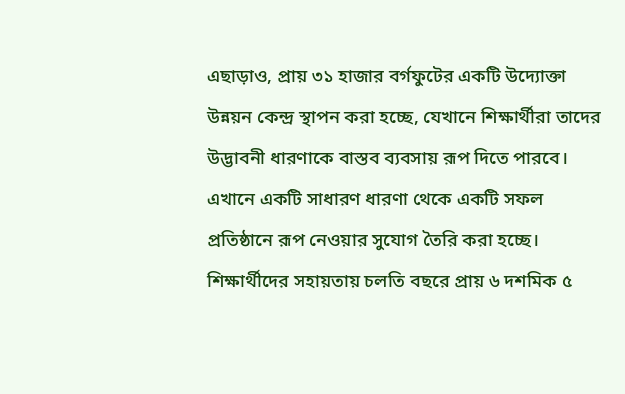এছাড়াও, প্রায় ৩১ হাজার বর্গফুটের একটি উদ্যোক্তা উন্নয়ন কেন্দ্র স্থাপন করা হচ্ছে, যেখানে শিক্ষার্থীরা তাদের উদ্ভাবনী ধারণাকে বাস্তব ব্যবসায় রূপ দিতে পারবে। এখানে একটি সাধারণ ধারণা থেকে একটি সফল প্রতিষ্ঠানে রূপ নেওয়ার সুযোগ তৈরি করা হচ্ছে। শিক্ষার্থীদের সহায়তায় চলতি বছরে প্রায় ৬ দশমিক ৫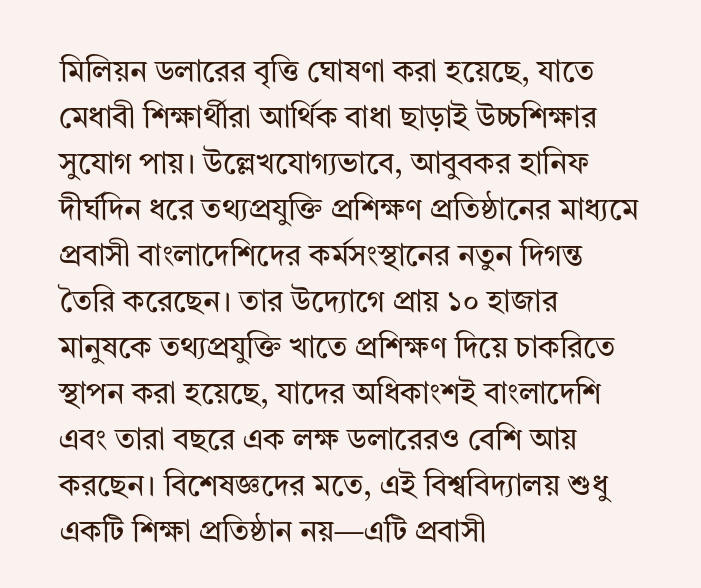মিলিয়ন ডলারের বৃত্তি ঘোষণা করা হয়েছে, যাতে মেধাবী শিক্ষার্থীরা আর্থিক বাধা ছাড়াই উচ্চশিক্ষার সুযোগ পায়। উল্লেখযোগ্যভাবে, আবুবকর হানিফ দীর্ঘদিন ধরে তথ্যপ্রযুক্তি প্রশিক্ষণ প্রতিষ্ঠানের মাধ্যমে প্রবাসী বাংলাদেশিদের কর্মসংস্থানের নতুন দিগন্ত তৈরি করেছেন। তার উদ্যোগে প্রায় ১০ হাজার মানুষকে তথ্যপ্রযুক্তি খাতে প্রশিক্ষণ দিয়ে চাকরিতে স্থাপন করা হয়েছে, যাদের অধিকাংশই বাংলাদেশি এবং তারা বছরে এক লক্ষ ডলারেরও বেশি আয় করছেন। বিশেষজ্ঞদের মতে, এই বিশ্ববিদ্যালয় শুধু একটি শিক্ষা প্রতিষ্ঠান নয়—এটি প্রবাসী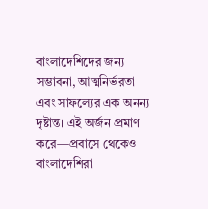বাংলাদেশিদের জন্য সম্ভাবনা, আত্মনির্ভরতা এবং সাফল্যের এক অনন্য দৃষ্টান্ত। এই অর্জন প্রমাণ করে—প্রবাসে থেকেও বাংলাদেশিরা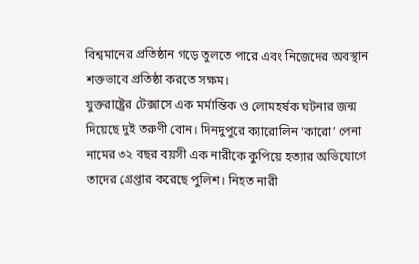বিশ্বমানের প্রতিষ্ঠান গড়ে তুলতে পারে এবং নিজেদের অবস্থান শক্তভাবে প্রতিষ্ঠা করতে সক্ষম।
যুক্তরাষ্ট্রের টেক্সাসে এক মর্মান্তিক ও লোমহর্ষক ঘটনার জন্ম দিয়েছে দুই তরুণী বোন। দিনদুপুরে ক্যারোলিন ‘কারো’ পেনা নামের ৩২ বছর বয়সী এক নারীকে কুপিয়ে হত্যার অভিযোগে তাদের গ্রেপ্তার করেছে পুলিশ। নিহত নারী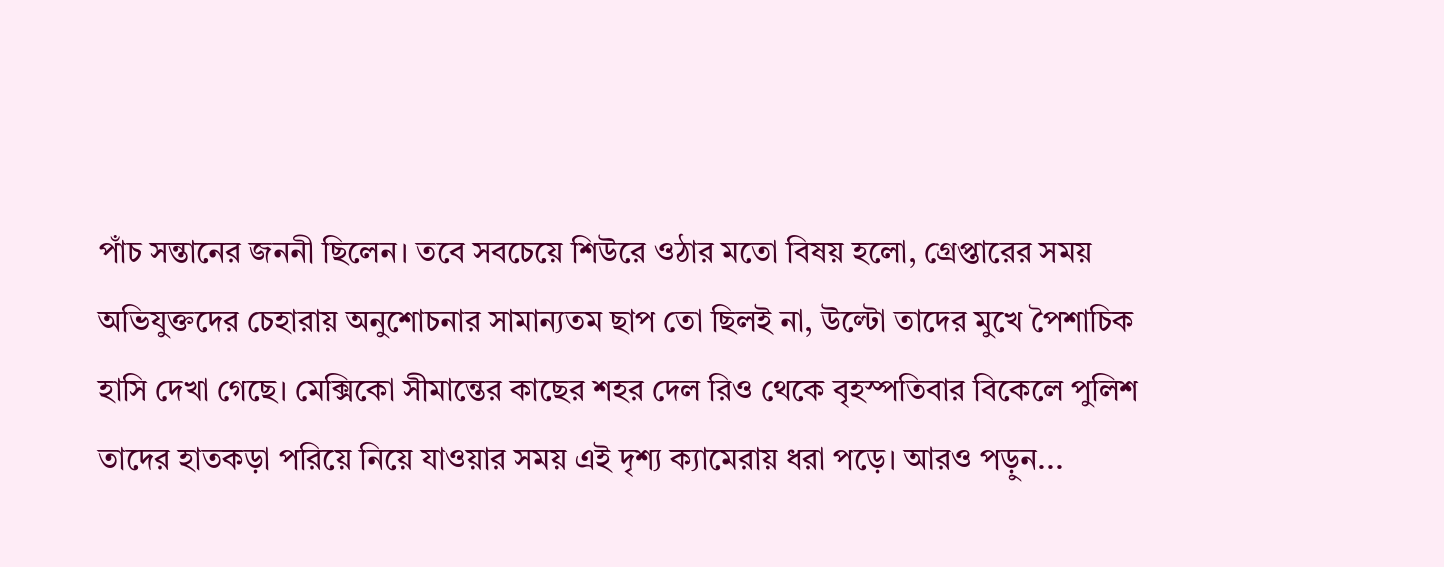পাঁচ সন্তানের জননী ছিলেন। তবে সবচেয়ে শিউরে ওঠার মতো বিষয় হলো, গ্রেপ্তারের সময় অভিযুক্তদের চেহারায় অনুশোচনার সামান্যতম ছাপ তো ছিলই না, উল্টো তাদের মুখে পৈশাচিক হাসি দেখা গেছে। মেক্সিকো সীমান্তের কাছের শহর দেল রিও থেকে বৃহস্পতিবার বিকেলে পুলিশ তাদের হাতকড়া পরিয়ে নিয়ে যাওয়ার সময় এই দৃশ্য ক্যামেরায় ধরা পড়ে। আরও পড়ুন...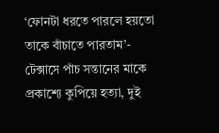‘ফোনটা ধরতে পারলে হয়তো তাকে বাঁচাতে পারতাম’- টেক্সাসে পাঁচ সন্তানের মাকে প্রকাশ্যে কুপিয়ে হত্যা, দুই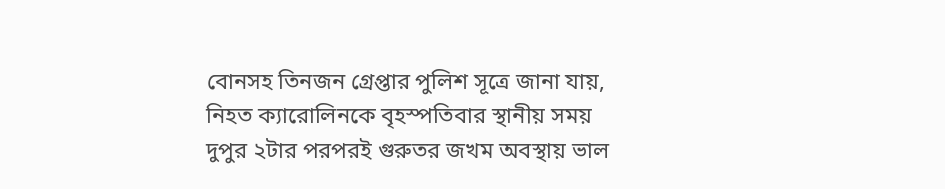বোনসহ তিনজন গ্রেপ্তার পুলিশ সূত্রে জানা যায়, নিহত ক্যারোলিনকে বৃহস্পতিবার স্থানীয় সময় দুপুর ২টার পরপরই গুরুতর জখম অবস্থায় ভাল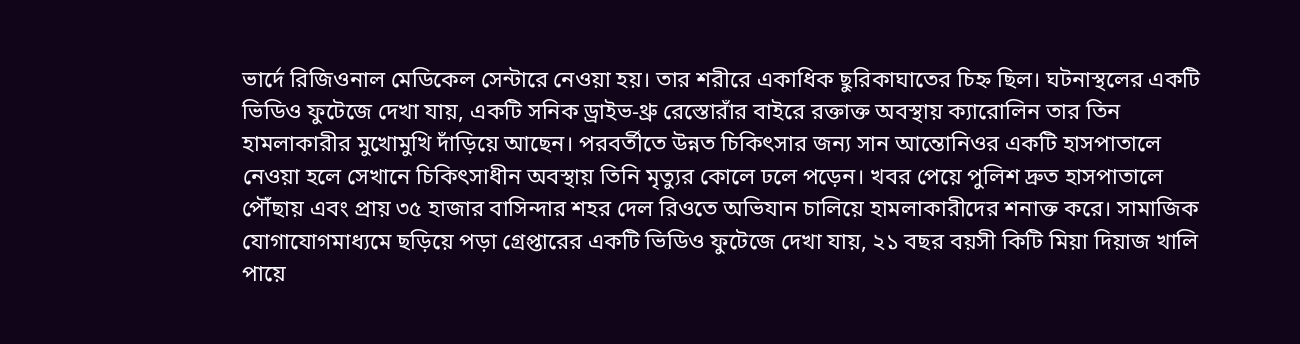ভার্দে রিজিওনাল মেডিকেল সেন্টারে নেওয়া হয়। তার শরীরে একাধিক ছুরিকাঘাতের চিহ্ন ছিল। ঘটনাস্থলের একটি ভিডিও ফুটেজে দেখা যায়, একটি সনিক ড্রাইভ-থ্রু রেস্তোরাঁর বাইরে রক্তাক্ত অবস্থায় ক্যারোলিন তার তিন হামলাকারীর মুখোমুখি দাঁড়িয়ে আছেন। পরবর্তীতে উন্নত চিকিৎসার জন্য সান আন্তোনিওর একটি হাসপাতালে নেওয়া হলে সেখানে চিকিৎসাধীন অবস্থায় তিনি মৃত্যুর কোলে ঢলে পড়েন। খবর পেয়ে পুলিশ দ্রুত হাসপাতালে পৌঁছায় এবং প্রায় ৩৫ হাজার বাসিন্দার শহর দেল রিওতে অভিযান চালিয়ে হামলাকারীদের শনাক্ত করে। সামাজিক যোগাযোগমাধ্যমে ছড়িয়ে পড়া গ্রেপ্তারের একটি ভিডিও ফুটেজে দেখা যায়, ২১ বছর বয়সী কিটি মিয়া দিয়াজ খালি পায়ে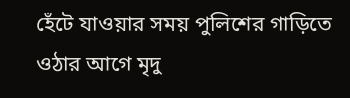হেঁটে যাওয়ার সময় পুলিশের গাড়িতে ওঠার আগে মৃদু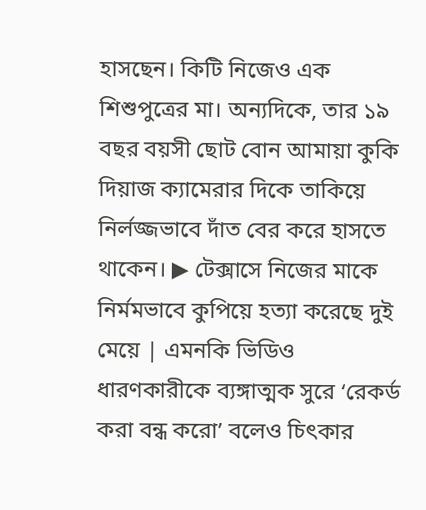হাসছেন। কিটি নিজেও এক শিশুপুত্রের মা। অন্যদিকে, তার ১৯ বছর বয়সী ছোট বোন আমায়া কুকি দিয়াজ ক্যামেরার দিকে তাকিয়ে নির্লজ্জভাবে দাঁত বের করে হাসতে থাকেন। ▶ টেক্সাসে নিজের মাকে নির্মমভাবে কুপিয়ে হত্যা করেছে দুই মেয়ে | এমনকি ভিডিও ধারণকারীকে ব্যঙ্গাত্মক সুরে ‘রেকর্ড করা বন্ধ করো’ বলেও চিৎকার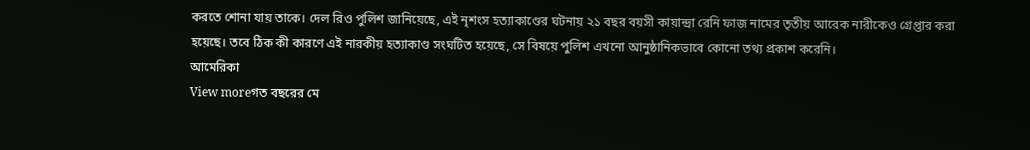করতে শোনা যায় তাকে। দেল রিও পুলিশ জানিয়েছে, এই নৃশংস হত্যাকাণ্ডের ঘটনায় ২১ বছর বয়সী কায়ান্দ্রা রেনি ফাজ নামের তৃতীয় আরেক নারীকেও গ্রেপ্তার করা হয়েছে। তবে ঠিক কী কারণে এই নারকীয় হত্যাকাণ্ড সংঘটিত হয়েছে, সে বিষয়ে পুলিশ এখনো আনুষ্ঠানিকভাবে কোনো তথ্য প্রকাশ করেনি।
আমেরিকা
View moreগত বছরের মে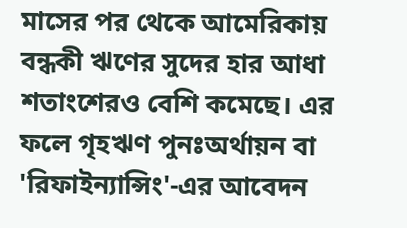মাসের পর থেকে আমেরিকায় বন্ধকী ঋণের সুদের হার আধা শতাংশেরও বেশি কমেছে। এর ফলে গৃহঋণ পুনঃঅর্থায়ন বা 'রিফাইন্যান্সিং'-এর আবেদন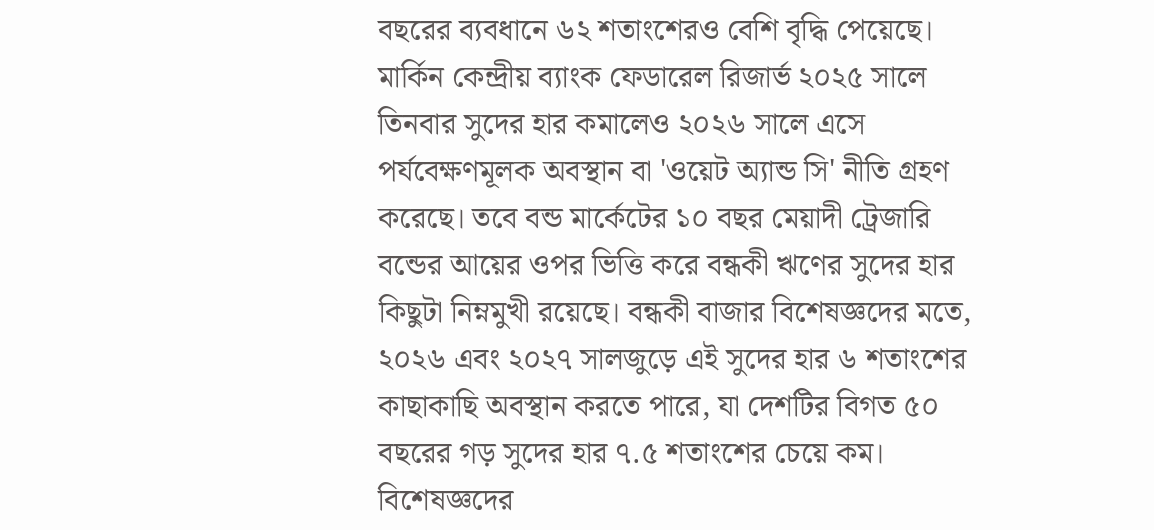বছরের ব্যবধানে ৬২ শতাংশেরও বেশি বৃদ্ধি পেয়েছে। মার্কিন কেন্দ্রীয় ব্যাংক ফেডারেল রিজার্ভ ২০২৫ সালে তিনবার সুদের হার কমালেও ২০২৬ সালে এসে পর্যবেক্ষণমূলক অবস্থান বা 'ওয়েট অ্যান্ড সি' নীতি গ্রহণ করেছে। তবে বন্ড মার্কেটের ১০ বছর মেয়াদী ট্রেজারি বন্ডের আয়ের ওপর ভিত্তি করে বন্ধকী ঋণের সুদের হার কিছুটা নিম্নমুখী রয়েছে। বন্ধকী বাজার বিশেষজ্ঞদের মতে, ২০২৬ এবং ২০২৭ সালজুড়ে এই সুদের হার ৬ শতাংশের কাছাকাছি অবস্থান করতে পারে, যা দেশটির বিগত ৫০ বছরের গড় সুদের হার ৭.৫ শতাংশের চেয়ে কম। বিশেষজ্ঞদের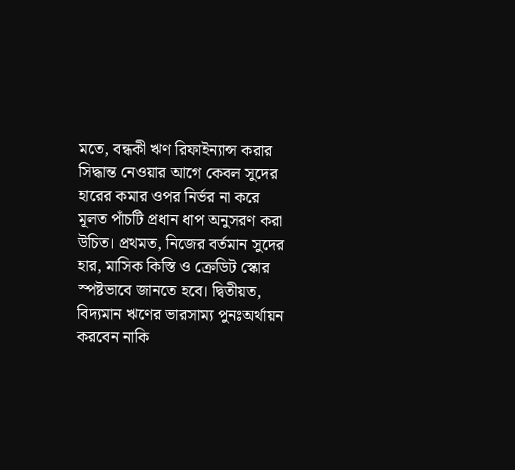মতে, বন্ধকী ঋণ রিফাইন্যান্স করার সিদ্ধান্ত নেওয়ার আগে কেবল সুদের হারের কমার ওপর নির্ভর না করে মূলত পাঁচটি প্রধান ধাপ অনুসরণ করা উচিত। প্রথমত, নিজের বর্তমান সুদের হার, মাসিক কিস্তি ও ক্রেডিট স্কোর স্পষ্টভাবে জানতে হবে। দ্বিতীয়ত, বিদ্যমান ঋণের ভারসাম্য পুনঃঅর্থায়ন করবেন নাকি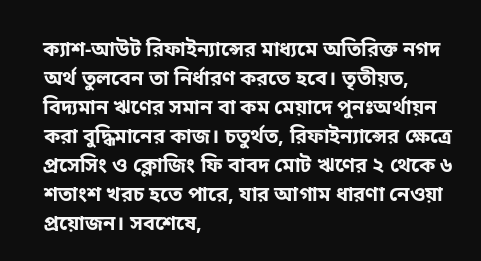ক্যাশ-আউট রিফাইন্যান্সের মাধ্যমে অতিরিক্ত নগদ অর্থ তুলবেন তা নির্ধারণ করতে হবে। তৃতীয়ত, বিদ্যমান ঋণের সমান বা কম মেয়াদে পুনঃঅর্থায়ন করা বুদ্ধিমানের কাজ। চতুর্থত, রিফাইন্যান্সের ক্ষেত্রে প্রসেসিং ও ক্লোজিং ফি বাবদ মোট ঋণের ২ থেকে ৬ শতাংশ খরচ হতে পারে, যার আগাম ধারণা নেওয়া প্রয়োজন। সবশেষে,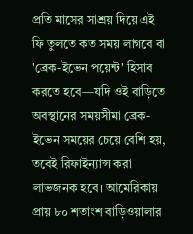প্রতি মাসের সাশ্রয় দিয়ে এই ফি তুলতে কত সময় লাগবে বা 'ব্রেক-ইভেন পয়েন্ট' হিসাব করতে হবে—যদি ওই বাড়িতে অবস্থানের সময়সীমা ব্রেক-ইভেন সময়ের চেয়ে বেশি হয়, তবেই রিফাইন্যান্স করা লাভজনক হবে। আমেরিকায় প্রায় ৮০ শতাংশ বাড়িওয়ালার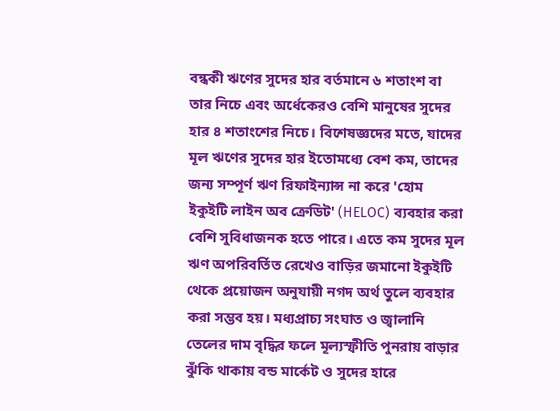বন্ধকী ঋণের সুদের হার বর্তমানে ৬ শতাংশ বা তার নিচে এবং অর্ধেকেরও বেশি মানুষের সুদের হার ৪ শতাংশের নিচে। বিশেষজ্ঞদের মতে, যাদের মূল ঋণের সুদের হার ইতোমধ্যে বেশ কম, তাদের জন্য সম্পূর্ণ ঋণ রিফাইন্যান্স না করে 'হোম ইকুইটি লাইন অব ক্রেডিট' (HELOC) ব্যবহার করা বেশি সুবিধাজনক হতে পারে। এতে কম সুদের মূল ঋণ অপরিবর্তিত রেখেও বাড়ির জমানো ইকুইটি থেকে প্রয়োজন অনুযায়ী নগদ অর্থ তুলে ব্যবহার করা সম্ভব হয়। মধ্যপ্রাচ্য সংঘাত ও জ্বালানি তেলের দাম বৃদ্ধির ফলে মূল্যস্ফীতি পুনরায় বাড়ার ঝুঁকি থাকায় বন্ড মার্কেট ও সুদের হারে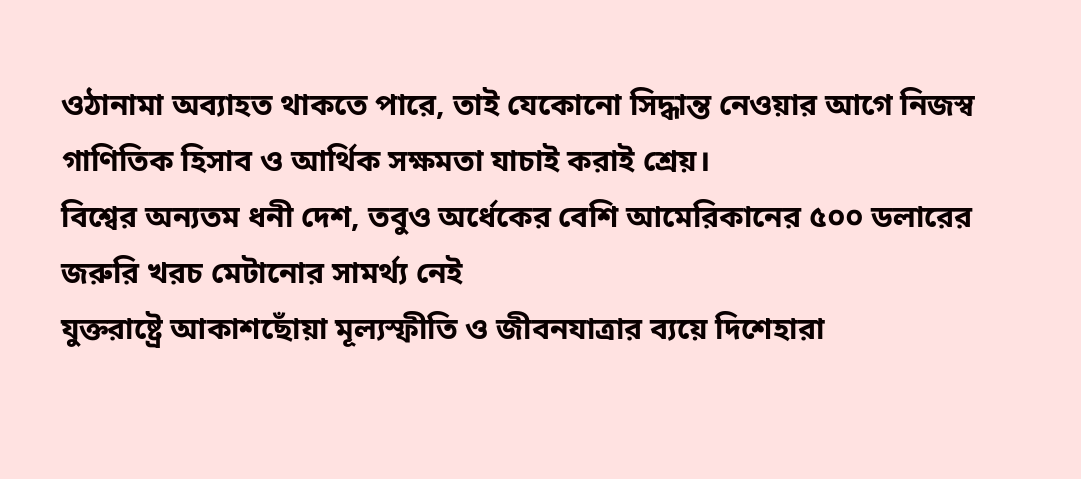ওঠানামা অব্যাহত থাকতে পারে, তাই যেকোনো সিদ্ধান্ত নেওয়ার আগে নিজস্ব গাণিতিক হিসাব ও আর্থিক সক্ষমতা যাচাই করাই শ্রেয়।
বিশ্বের অন্যতম ধনী দেশ, তবুও অর্ধেকের বেশি আমেরিকানের ৫০০ ডলারের জরুরি খরচ মেটানোর সামর্থ্য নেই
যুক্তরাষ্ট্রে আকাশছোঁয়া মূল্যস্ফীতি ও জীবনযাত্রার ব্যয়ে দিশেহারা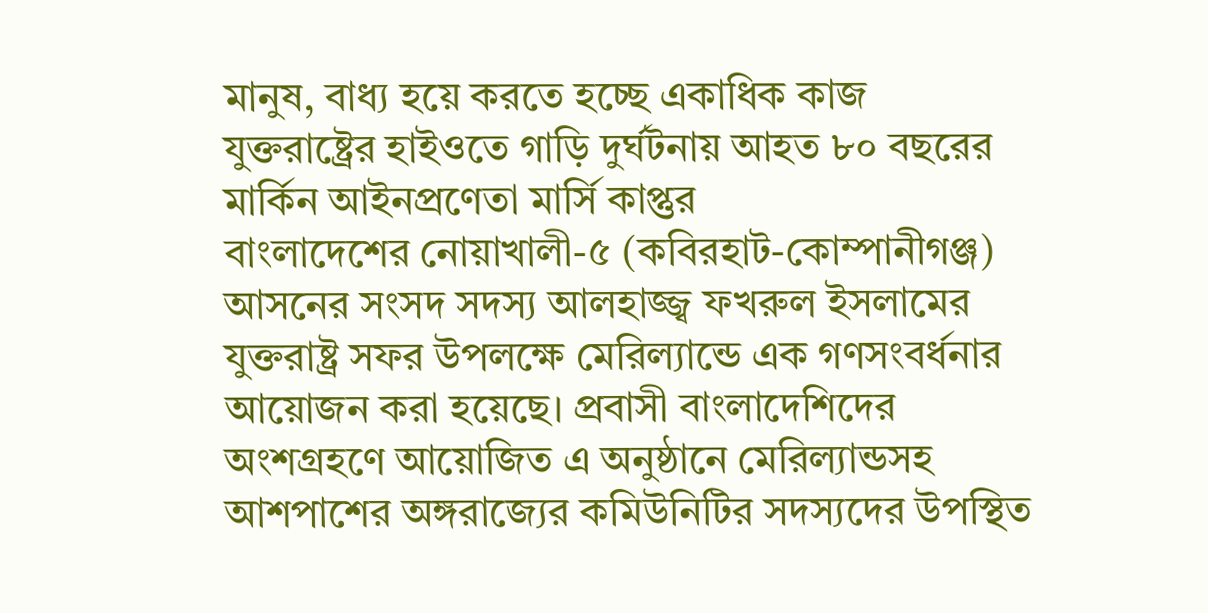মানুষ, বাধ্য হয়ে করতে হচ্ছে একাধিক কাজ
যুক্তরাষ্ট্রের হাইওতে গাড়ি দুর্ঘটনায় আহত ৮০ বছরের মার্কিন আইনপ্রণেতা মার্সি কাপ্তুর
বাংলাদেশের নোয়াখালী-৫ (কবিরহাট-কোম্পানীগঞ্জ) আসনের সংসদ সদস্য আলহাজ্জ্ব ফখরুল ইসলামের যুক্তরাষ্ট্র সফর উপলক্ষে মেরিল্যান্ডে এক গণসংবর্ধনার আয়োজন করা হয়েছে। প্রবাসী বাংলাদেশিদের অংশগ্রহণে আয়োজিত এ অনুষ্ঠানে মেরিল্যান্ডসহ আশপাশের অঙ্গরাজ্যের কমিউনিটির সদস্যদের উপস্থিত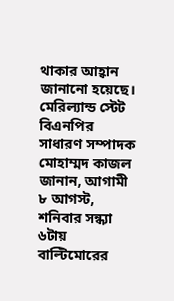থাকার আহ্বান জানানো হয়েছে। মেরিল্যান্ড স্টেট বিএনপির সাধারণ সম্পাদক মোহাম্মদ কাজল জানান, আগামী ৮ আগস্ট, শনিবার সন্ধ্যা ৬টায় বাল্টিমোরের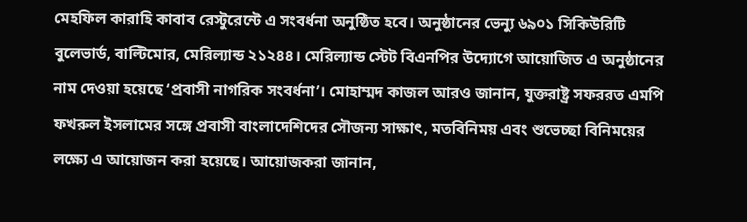মেহফিল কারাহি কাবাব রেস্টুরেন্টে এ সংবর্ধনা অনুষ্ঠিত হবে। অনুষ্ঠানের ভেন্যু ৬৯০১ সিকিউরিটি বুলেভার্ড, বাল্টিমোর, মেরিল্যান্ড ২১২৪৪। মেরিল্যান্ড স্টেট বিএনপির উদ্যোগে আয়োজিত এ অনুষ্ঠানের নাম দেওয়া হয়েছে ‘প্রবাসী নাগরিক সংবর্ধনা’। মোহাম্মদ কাজল আরও জানান, যুক্তরাষ্ট্র সফররত এমপি ফখরুল ইসলামের সঙ্গে প্রবাসী বাংলাদেশিদের সৌজন্য সাক্ষাৎ, মতবিনিময় এবং শুভেচ্ছা বিনিময়ের লক্ষ্যে এ আয়োজন করা হয়েছে। আয়োজকরা জানান,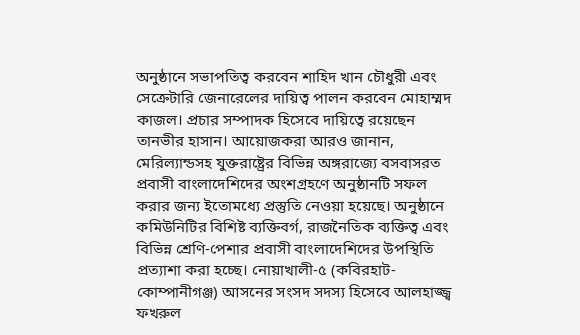অনুষ্ঠানে সভাপতিত্ব করবেন শাহিদ খান চৌধুরী এবং সেক্রেটারি জেনারেলের দায়িত্ব পালন করবেন মোহাম্মদ কাজল। প্রচার সম্পাদক হিসেবে দায়িত্বে রয়েছেন তানভীর হাসান। আয়োজকরা আরও জানান, মেরিল্যান্ডসহ যুক্তরাষ্ট্রের বিভিন্ন অঙ্গরাজ্যে বসবাসরত প্রবাসী বাংলাদেশিদের অংশগ্রহণে অনুষ্ঠানটি সফল করার জন্য ইতোমধ্যে প্রস্তুতি নেওয়া হয়েছে। অনুষ্ঠানে কমিউনিটির বিশিষ্ট ব্যক্তিবর্গ, রাজনৈতিক ব্যক্তিত্ব এবং বিভিন্ন শ্রেণি-পেশার প্রবাসী বাংলাদেশিদের উপস্থিতি প্রত্যাশা করা হচ্ছে। নোয়াখালী-৫ (কবিরহাট-কোম্পানীগঞ্জ) আসনের সংসদ সদস্য হিসেবে আলহাজ্জ্ব ফখরুল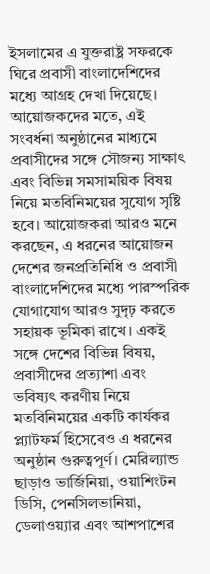ইসলামের এ যুক্তরাষ্ট্র সফরকে ঘিরে প্রবাসী বাংলাদেশিদের মধ্যে আগ্রহ দেখা দিয়েছে। আয়োজকদের মতে, এই সংবর্ধনা অনুষ্ঠানের মাধ্যমে প্রবাসীদের সঙ্গে সৌজন্য সাক্ষাৎ এবং বিভিন্ন সমসাময়িক বিষয় নিয়ে মতবিনিময়ের সুযোগ সৃষ্টি হবে। আয়োজকরা আরও মনে করছেন, এ ধরনের আয়োজন দেশের জনপ্রতিনিধি ও প্রবাসী বাংলাদেশিদের মধ্যে পারস্পরিক যোগাযোগ আরও সুদৃঢ় করতে সহায়ক ভূমিকা রাখে। একই সঙ্গে দেশের বিভিন্ন বিষয়, প্রবাসীদের প্রত্যাশা এবং ভবিষ্যৎ করণীয় নিয়ে মতবিনিময়ের একটি কার্যকর প্ল্যাটফর্ম হিসেবেও এ ধরনের অনুষ্ঠান গুরুত্বপূর্ণ। মেরিল্যান্ড ছাড়াও ভার্জিনিয়া, ওয়াশিংটন ডিসি, পেনসিলভানিয়া, ডেলাওয়্যার এবং আশপাশের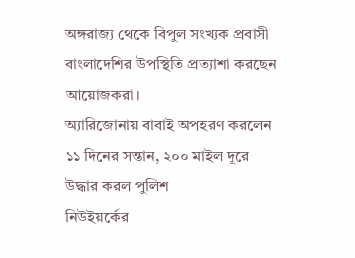অঙ্গরাজ্য থেকে বিপুল সংখ্যক প্রবাসী বাংলাদেশির উপস্থিতি প্রত্যাশা করছেন আয়োজকরা।
অ্যারিজোনায় বাবাই অপহরণ করলেন ১১ দিনের সন্তান, ২০০ মাইল দূরে উদ্ধার করল পুলিশ
নিউইয়র্কের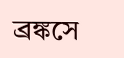ব্রঙ্কসে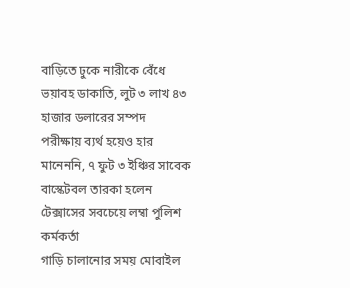বাড়িতে ঢুকে নারীকে বেঁধে ভয়াবহ ডাকাতি, লুট ৩ লাখ ৪৩ হাজার ডলারের সম্পদ
পরীক্ষায় ব্যর্থ হয়েও হার মানেননি, ৭ ফুট ৩ ইঞ্চির সাবেক বাস্কেটবল তারকা হলেন টেক্সাসের সবচেয়ে লম্বা পুলিশ কর্মকর্তা
গাড়ি চালানোর সময় মোবাইল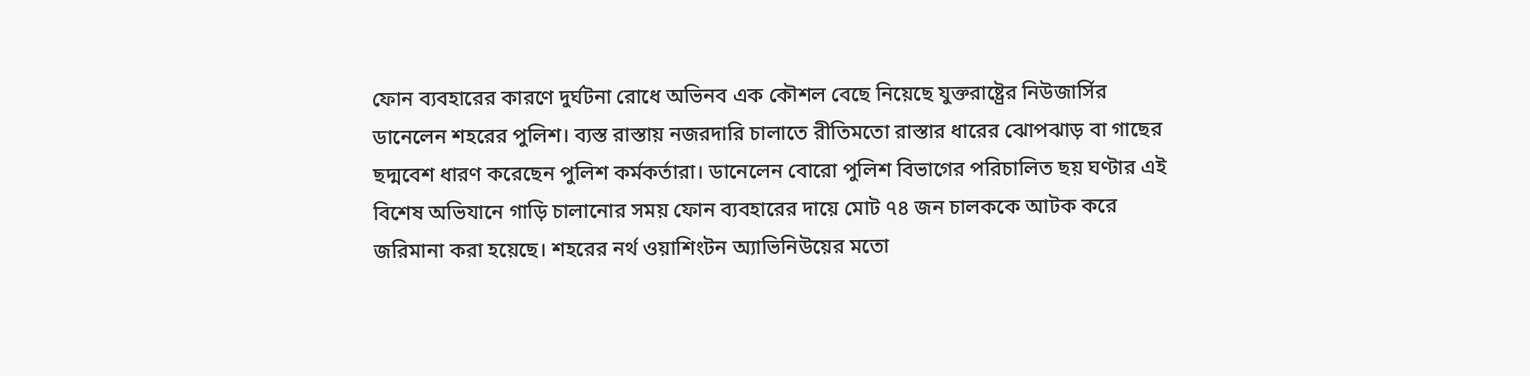ফোন ব্যবহারের কারণে দুর্ঘটনা রোধে অভিনব এক কৌশল বেছে নিয়েছে যুক্তরাষ্ট্রের নিউজার্সির ডানেলেন শহরের পুলিশ। ব্যস্ত রাস্তায় নজরদারি চালাতে রীতিমতো রাস্তার ধারের ঝোপঝাড় বা গাছের ছদ্মবেশ ধারণ করেছেন পুলিশ কর্মকর্তারা। ডানেলেন বোরো পুলিশ বিভাগের পরিচালিত ছয় ঘণ্টার এই বিশেষ অভিযানে গাড়ি চালানোর সময় ফোন ব্যবহারের দায়ে মোট ৭৪ জন চালককে আটক করে জরিমানা করা হয়েছে। শহরের নর্থ ওয়াশিংটন অ্যাভিনিউয়ের মতো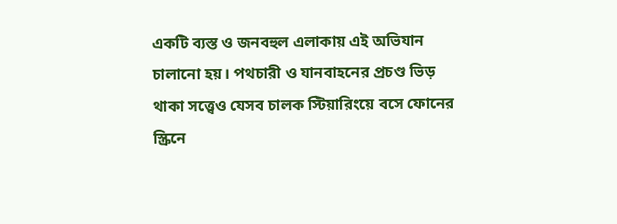একটি ব্যস্ত ও জনবহুল এলাকায় এই অভিযান চালানো হয়। পথচারী ও যানবাহনের প্রচণ্ড ভিড় থাকা সত্ত্বেও যেসব চালক স্টিয়ারিংয়ে বসে ফোনের স্ক্রিনে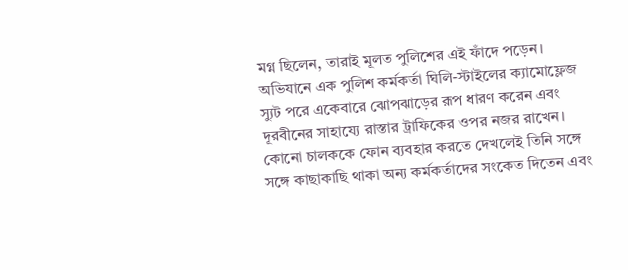মগ্ন ছিলেন, তারাই মূলত পুলিশের এই ফাঁদে পড়েন। অভিযানে এক পুলিশ কর্মকর্তা ঘিলি-স্টাইলের ক্যামোফ্লেজ স্যুট পরে একেবারে ঝোপঝাড়ের রূপ ধারণ করেন এবং দূরবীনের সাহায্যে রাস্তার ট্রাফিকের ওপর নজর রাখেন। কোনো চালককে ফোন ব্যবহার করতে দেখলেই তিনি সঙ্গে সঙ্গে কাছাকাছি থাকা অন্য কর্মকর্তাদের সংকেত দিতেন এবং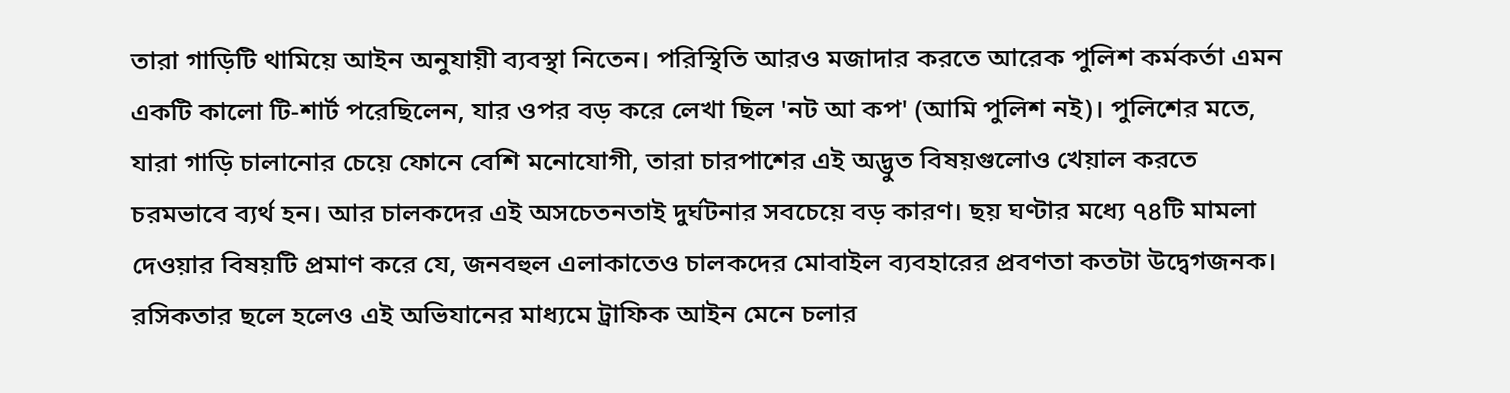তারা গাড়িটি থামিয়ে আইন অনুযায়ী ব্যবস্থা নিতেন। পরিস্থিতি আরও মজাদার করতে আরেক পুলিশ কর্মকর্তা এমন একটি কালো টি-শার্ট পরেছিলেন, যার ওপর বড় করে লেখা ছিল 'নট আ কপ' (আমি পুলিশ নই)। পুলিশের মতে, যারা গাড়ি চালানোর চেয়ে ফোনে বেশি মনোযোগী, তারা চারপাশের এই অদ্ভুত বিষয়গুলোও খেয়াল করতে চরমভাবে ব্যর্থ হন। আর চালকদের এই অসচেতনতাই দুর্ঘটনার সবচেয়ে বড় কারণ। ছয় ঘণ্টার মধ্যে ৭৪টি মামলা দেওয়ার বিষয়টি প্রমাণ করে যে, জনবহুল এলাকাতেও চালকদের মোবাইল ব্যবহারের প্রবণতা কতটা উদ্বেগজনক। রসিকতার ছলে হলেও এই অভিযানের মাধ্যমে ট্রাফিক আইন মেনে চলার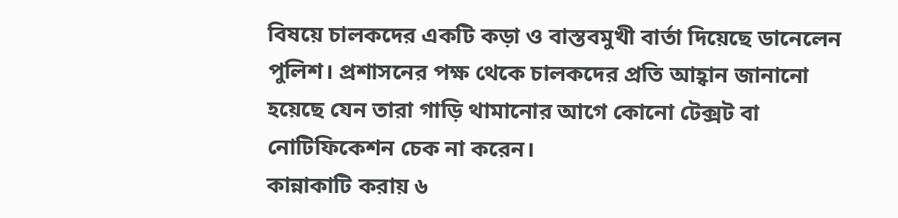বিষয়ে চালকদের একটি কড়া ও বাস্তবমুখী বার্তা দিয়েছে ডানেলেন পুলিশ। প্রশাসনের পক্ষ থেকে চালকদের প্রতি আহ্বান জানানো হয়েছে যেন তারা গাড়ি থামানোর আগে কোনো টেক্সট বা নোটিফিকেশন চেক না করেন।
কান্নাকাটি করায় ৬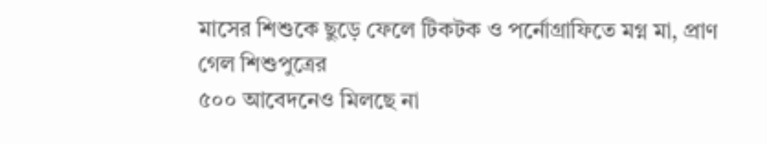মাসের শিশুকে ছুড়ে ফেলে টিকটক ও পর্নোগ্রাফিতে মগ্ন মা, প্রাণ গেল শিশুপুত্রের
৫০০ আবেদনেও মিলছে না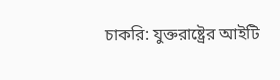চাকরি: যুক্তরাষ্ট্রের আইটি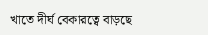খাতে দীর্ঘ বেকারত্বে বাড়ছে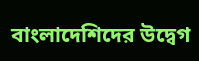বাংলাদেশিদের উদ্বেগ